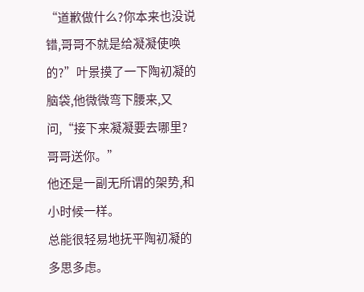“道歉做什么?你本来也没说错,哥哥不就是给凝凝使唤的?”叶景摸了一下陶初凝的脑袋,他微微弯下腰来,又问,“接下来凝凝要去哪里?哥哥送你。”
他还是一副无所谓的架势,和小时候一样。
总能很轻易地抚平陶初凝的多思多虑。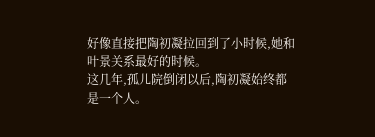好像直接把陶初凝拉回到了小时候,她和叶景关系最好的时候。
这几年,孤儿院倒闭以后,陶初凝始终都是一个人。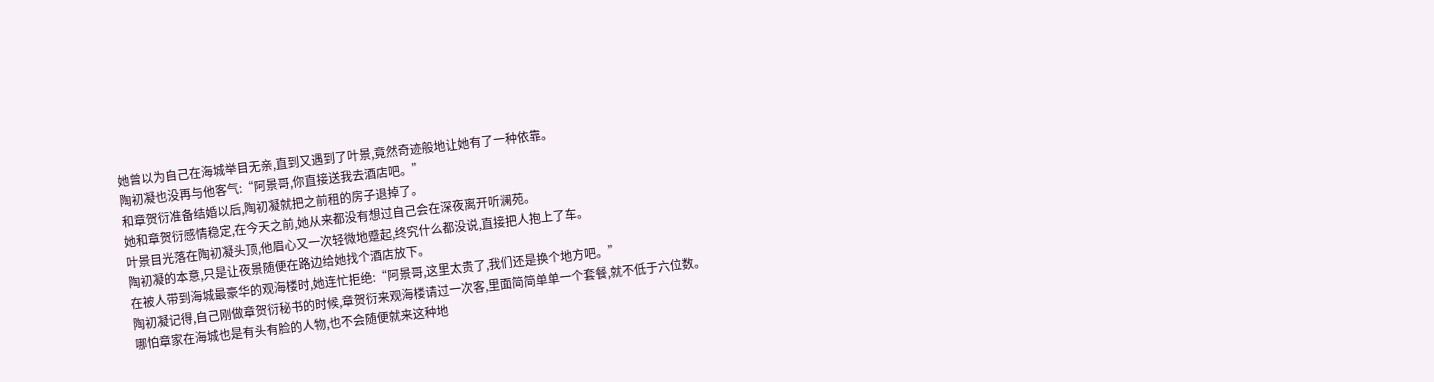她曾以为自己在海城举目无亲,直到又遇到了叶景,竟然奇迹般地让她有了一种依靠。
陶初凝也没再与他客气:“阿景哥,你直接送我去酒店吧。”
和章贺衍准备结婚以后,陶初凝就把之前租的房子退掉了。
她和章贺衍感情稳定,在今天之前,她从来都没有想过自己会在深夜离开听澜苑。
叶景目光落在陶初凝头顶,他眉心又一次轻微地蹙起,终究什么都没说,直接把人抱上了车。
陶初凝的本意,只是让夜景随便在路边给她找个酒店放下。
在被人带到海城最豪华的观海楼时,她连忙拒绝:“阿景哥,这里太贵了,我们还是换个地方吧。”
陶初凝记得,自己刚做章贺衍秘书的时候,章贺衍来观海楼请过一次客,里面简简单单一个套餐,就不低于六位数。
哪怕章家在海城也是有头有脸的人物,也不会随便就来这种地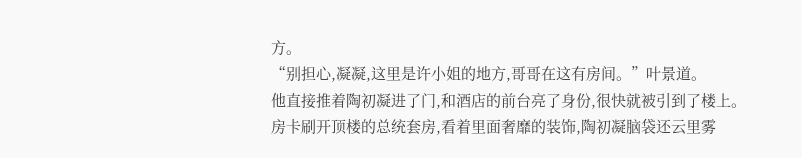方。
“别担心,凝凝,这里是许小姐的地方,哥哥在这有房间。”叶景道。
他直接推着陶初凝进了门,和酒店的前台亮了身份,很快就被引到了楼上。
房卡刷开顶楼的总统套房,看着里面奢靡的装饰,陶初凝脑袋还云里雾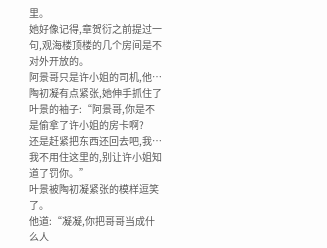里。
她好像记得,章贺衍之前提过一句,观海楼顶楼的几个房间是不对外开放的。
阿景哥只是许小姐的司机,他…
陶初凝有点紧张,她伸手抓住了叶景的袖子:“阿景哥,你是不是偷拿了许小姐的房卡啊?
还是赶紧把东西还回去吧,我…我不用住这里的,别让许小姐知道了罚你。”
叶景被陶初凝紧张的模样逗笑了。
他道:“凝凝,你把哥哥当成什么人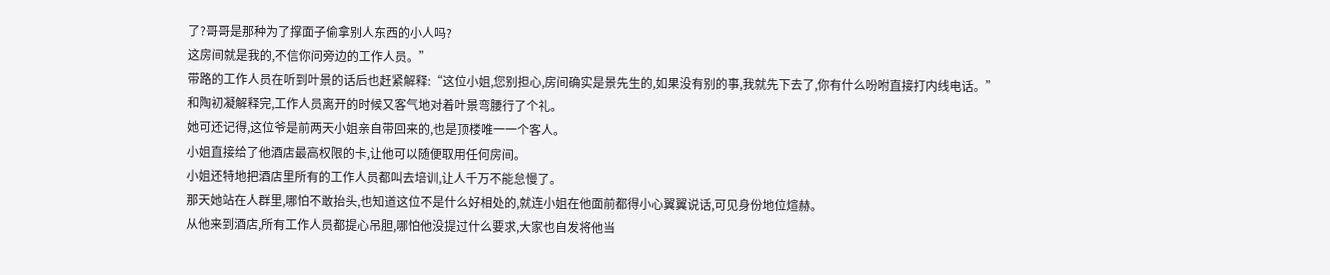了?哥哥是那种为了撑面子偷拿别人东西的小人吗?
这房间就是我的,不信你问旁边的工作人员。”
带路的工作人员在听到叶景的话后也赶紧解释:“这位小姐,您别担心,房间确实是景先生的,如果没有别的事,我就先下去了,你有什么吩咐直接打内线电话。”
和陶初凝解释完,工作人员离开的时候又客气地对着叶景弯腰行了个礼。
她可还记得,这位爷是前两天小姐亲自带回来的,也是顶楼唯一一个客人。
小姐直接给了他酒店最高权限的卡,让他可以随便取用任何房间。
小姐还特地把酒店里所有的工作人员都叫去培训,让人千万不能怠慢了。
那天她站在人群里,哪怕不敢抬头,也知道这位不是什么好相处的,就连小姐在他面前都得小心翼翼说话,可见身份地位煊赫。
从他来到酒店,所有工作人员都提心吊胆,哪怕他没提过什么要求,大家也自发将他当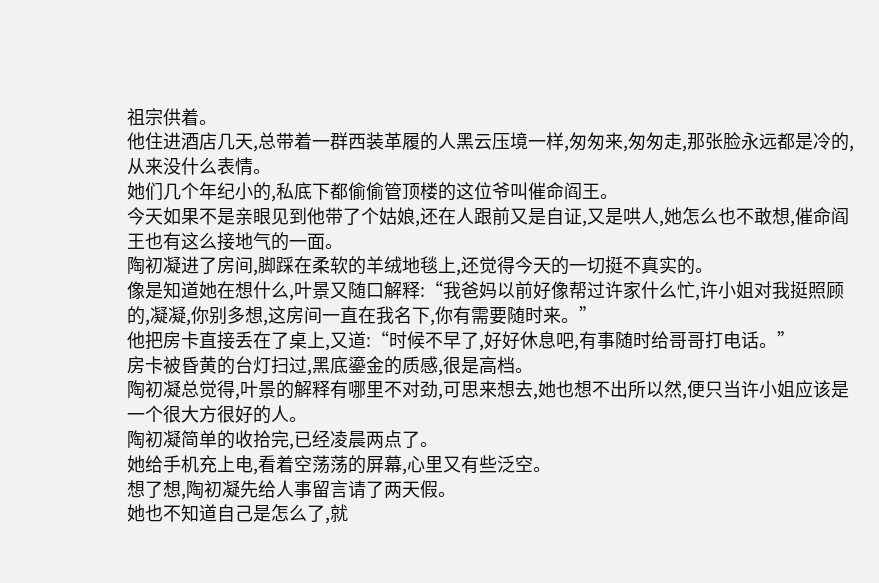祖宗供着。
他住进酒店几天,总带着一群西装革履的人黑云压境一样,匆匆来,匆匆走,那张脸永远都是冷的,从来没什么表情。
她们几个年纪小的,私底下都偷偷管顶楼的这位爷叫催命阎王。
今天如果不是亲眼见到他带了个姑娘,还在人跟前又是自证,又是哄人,她怎么也不敢想,催命阎王也有这么接地气的一面。
陶初凝进了房间,脚踩在柔软的羊绒地毯上,还觉得今天的一切挺不真实的。
像是知道她在想什么,叶景又随口解释:“我爸妈以前好像帮过许家什么忙,许小姐对我挺照顾的,凝凝,你别多想,这房间一直在我名下,你有需要随时来。”
他把房卡直接丢在了桌上,又道:“时候不早了,好好休息吧,有事随时给哥哥打电话。”
房卡被昏黄的台灯扫过,黑底鎏金的质感,很是高档。
陶初凝总觉得,叶景的解释有哪里不对劲,可思来想去,她也想不出所以然,便只当许小姐应该是一个很大方很好的人。
陶初凝简单的收拾完,已经凌晨两点了。
她给手机充上电,看着空荡荡的屏幕,心里又有些泛空。
想了想,陶初凝先给人事留言请了两天假。
她也不知道自己是怎么了,就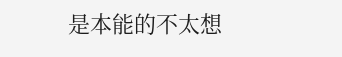是本能的不太想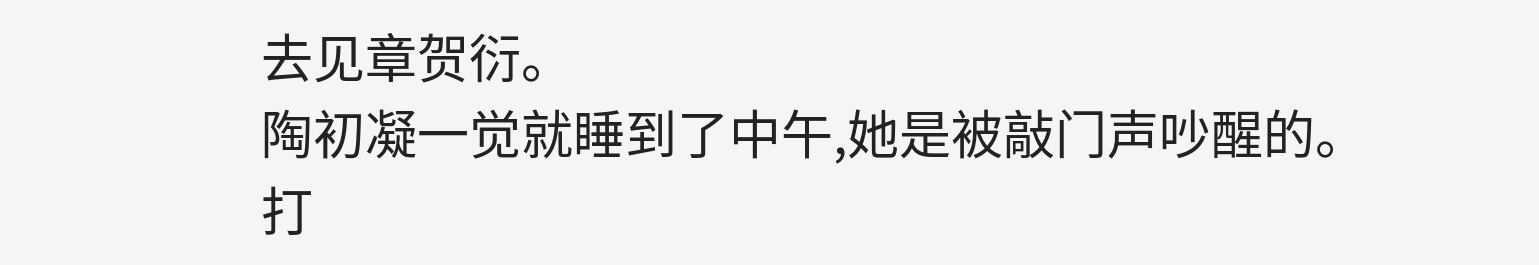去见章贺衍。
陶初凝一觉就睡到了中午,她是被敲门声吵醒的。
打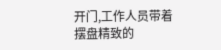开门,工作人员带着摆盘精致的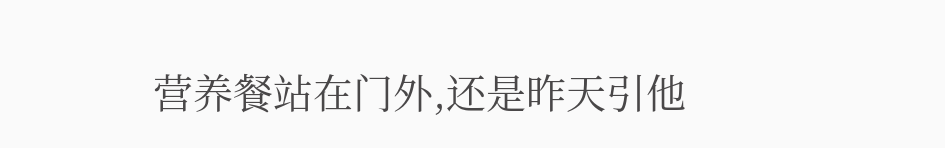营养餐站在门外,还是昨天引他